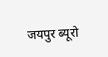जयपुर ब्यूरो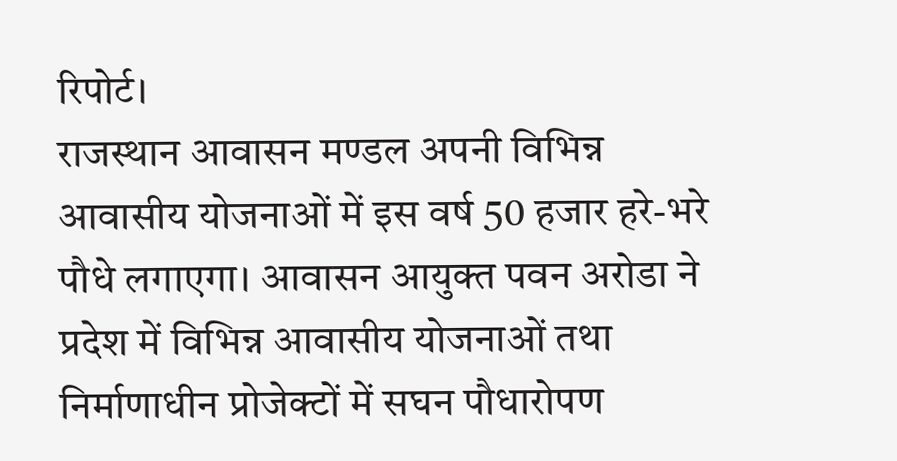रिपोर्ट।
राजस्थान आवासन मण्डल अपनी विभिन्न आवासीय योजनाओं में इस वर्ष 50 हजार हरे-भरे पौधे लगाएगा। आवासन आयुक्त पवन अरोडा ने प्रदेश में विभिन्न आवासीय योजनाओं तथा निर्माणाधीन प्रोजेक्टों में सघन पौधारोपण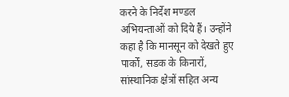करने के निर्देश मण्डल अभियन्ताओं को दिये हैं। उन्होंने कहा है कि मानसून को देखते हुए पार्कों, सडक के किनारों, सांस्थानिक क्षेत्रों सहित अन्य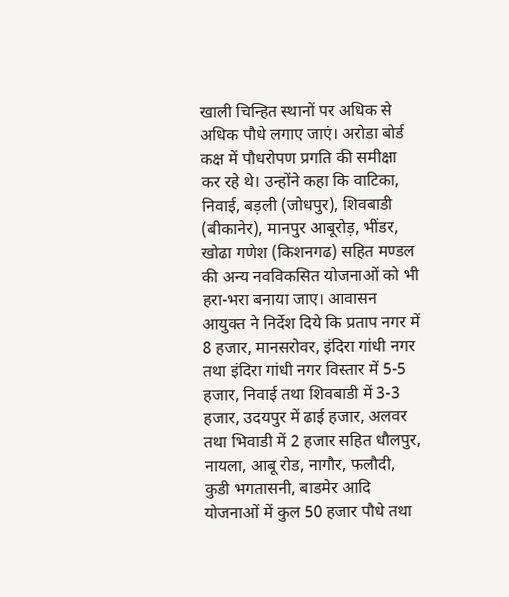खाली चिन्हित स्थानों पर अधिक से अधिक पौधे लगाए जाएं। अरोडा बोर्ड कक्ष में पौधरोपण प्रगति की समीक्षा कर रहे थे। उन्होंने कहा कि वाटिका, निवाई, बड़ली (जोधपुर), शिवबाडी (बीकानेर), मानपुर आबूरोड़, भींडर, खोढा गणेश (किशनगढ) सहित मण्डल की अन्य नवविकसित योजनाओं को भी हरा-भरा बनाया जाए। आवासन आयुक्त ने निर्देश दिये कि प्रताप नगर में 8 हजार, मानसरोवर, इंदिरा गांधी नगर तथा इंदिरा गांधी नगर विस्तार में 5-5 हजार, निवाई तथा शिवबाडी में 3-3 हजार, उदयपुर में ढाई हजार, अलवर तथा भिवाडी में 2 हजार सहित धौलपुर, नायला, आबू रोड, नागौर, फलौदी, कुडी भगतासनी, बाडमेर आदि योजनाओं में कुल 50 हजार पौधे तथा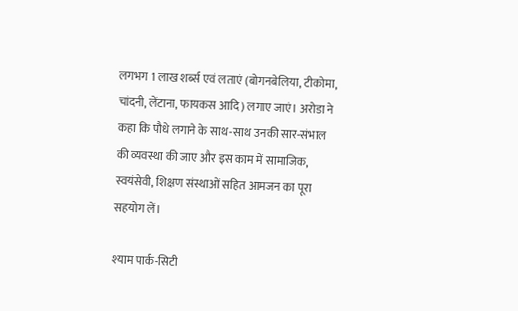लगभग 1 लाख शर्ब्स एवं लताएं (बोगनबेलिया, टीकोमा, चांदनी, लेंटाना, फायकस आदि) लगाए जाएं। अरोडा ने कहा कि पौधे लगाने के साथ-साथ उनकी सार-संभाल की व्यवस्था की जाए और इस काम में सामाजिक, स्वयंसेवी, शिक्षण संस्थाओं सहित आमजन का पूरा सहयोग लें।

श्याम पार्क-सिटी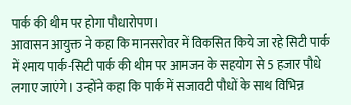पार्क की थीम पर होगा पौधारोपण।
आवासन आयुक्त ने कहा कि मानसरोवर में विकसित किये जा रहे सिटी पार्क में श्माय पार्क-सिटी पार्क की थीम पर आमजन के सहयोग से 5 हजार पौधे लगाए जाएंगे। उन्होंने कहा कि पार्क में सजावटी पौधों के साथ विभिन्न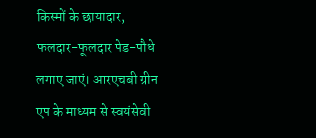किस्मों के छायादार, फलदार-फूलदार पेड-पौधे लगाए जाएं। आरएचबी ग्रीन एप के माध्यम से स्वयंसेवी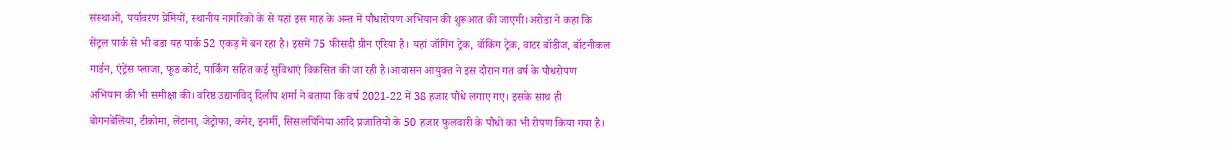संस्थाओं, पर्यावरण प्रेमियों, स्थानीय नागरिकों के से यहां इस माह के अन्त में पौधारोपण अभियान की शुरूआत की जाएगी।अरोडा ने कहा कि सेंट्रल पार्क से भी बडा यह पार्क 52 एकड़ में बन रहा है। इसमें 75 फीसदी ग्रीन एरिया है। यहां जॉगिंग ट्रेक, वॉकिंग ट्रेक, वाटर बॉडीज, बॉटनीकल गार्डन, एंट्रेंस प्लाजा, फूड कोर्ट, पार्किंग सहित कई सुविधाएं विकसित की जा रही है।आवासन आयुक्त ने इस दौरान गत वर्ष के पौधरोपण अभियान की भी समीक्षा की। वरिष्ठ उद्यानविद् दिलीप शर्मा ने बताया कि वर्ष 2021-22 में 38 हजार पौधे लगाए गए। इसके साथ ही बोगनबेलिया, टीकोमा, लेंटाना, जेट्रोफा, कनेर, इनर्मी, सिसलपिनिया आदि प्रजातियो के 50 हजार फुलवारी के पौधों का भी रोपण किया गया है।